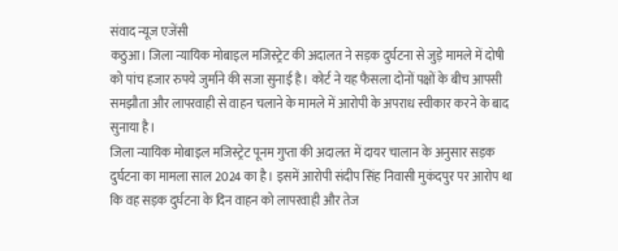संवाद न्यूज एजेंसी
कठुआ। जिला न्यायिक मोबाइल मजिस्ट्रेट की अदालत ने सड़क दुर्घटना से जुड़े मामले में दोषी को पांच हजार रुपये जुर्माने की सजा सुनाई है। कोर्ट ने यह फैसला दोनों पक्षों के बीच आपसी समझौता और लापरवाही से वाहन चलाने के मामले में आरोपी के अपराध स्वीकार करने के बाद सुनाया है।
जिला न्यायिक मोबाइल मजिस्ट्रेट पूनम गुप्ता की अदालत में दायर चालान के अनुसार सड़क दुर्घटना का मामला साल 2024 का है। इसमें आरोपी संदीप सिंह निवासी मुकंदपुर पर आरोप था कि वह सड़क दुर्घटना के दिन वाहन को लापरवाही और तेज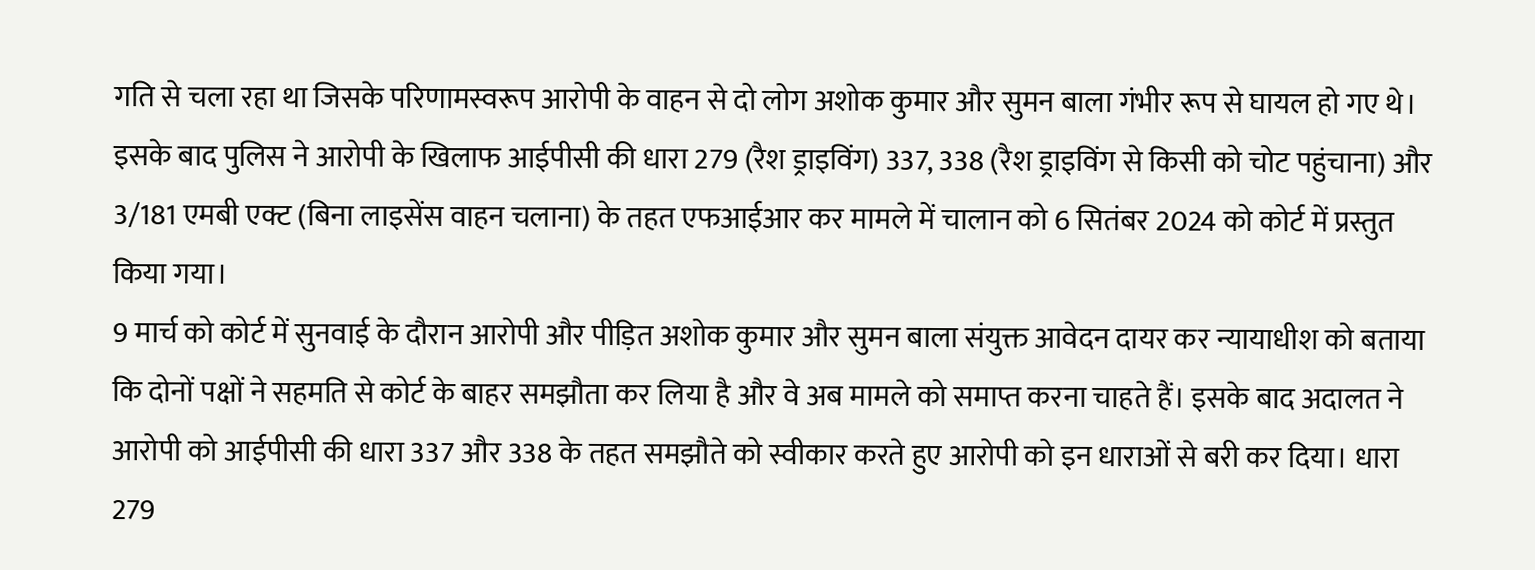गति से चला रहा था जिसके परिणामस्वरूप आरोपी के वाहन से दो लोग अशोक कुमार और सुमन बाला गंभीर रूप से घायल हो गए थे। इसके बाद पुलिस ने आरोपी के खिलाफ आईपीसी की धारा 279 (रैश ड्राइविंग) 337, 338 (रैश ड्राइविंग से किसी को चोट पहुंचाना) और 3/181 एमबी एक्ट (बिना लाइसेंस वाहन चलाना) के तहत एफआईआर कर मामले में चालान को 6 सितंबर 2024 को कोर्ट में प्रस्तुत किया गया।
9 मार्च को कोर्ट में सुनवाई के दौरान आरोपी और पीड़ित अशोक कुमार और सुमन बाला संयुक्त आवेदन दायर कर न्यायाधीश को बताया कि दोनों पक्षों ने सहमति से कोर्ट के बाहर समझौता कर लिया है और वे अब मामले को समाप्त करना चाहते हैं। इसके बाद अदालत ने आरोपी को आईपीसी की धारा 337 और 338 के तहत समझौते को स्वीकार करते हुए आरोपी को इन धाराओं से बरी कर दिया। धारा 279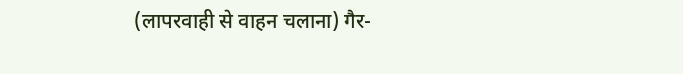(लापरवाही से वाहन चलाना) गैर-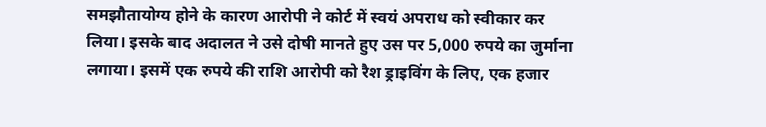समझौतायोग्य होने के कारण आरोपी ने कोर्ट में स्वयं अपराध को स्वीकार कर लिया। इसके बाद अदालत ने उसे दोषी मानते हुए उस पर 5,000 रुपये का जुर्माना लगाया। इसमें एक रुपये की राशि आरोपी को रैश ड्राइविंग के लिए, एक हजार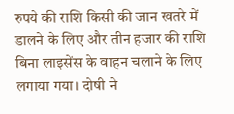रुपये की राशि किसी की जान खतरे में डालने के लिए और तीन हजार की राशि बिना लाइसेंस के वाहन चलाने के लिए लगाया गया। दोषी ने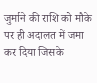जुर्माने की राशि को मौके पर ही अदालत में जमा कर दिया जिसके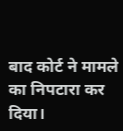बाद कोर्ट ने मामले का निपटारा कर दिया।